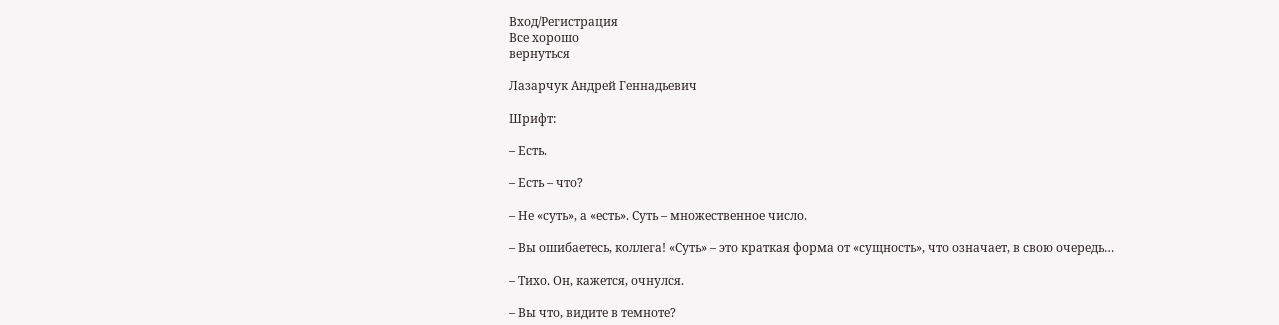Вход/Регистрация
Все хорошо
вернуться

Лазарчук Андрей Геннадьевич

Шрифт:

– Есть.

– Есть – что?

– Не «суть», а «есть». Суть – множественное число.

– Вы ошибаетесь, коллега! «Суть» – это краткая форма от «сущность», что означает, в свою очередь…

– Тихо. Он, кажется, очнулся.

– Вы что, видите в темноте?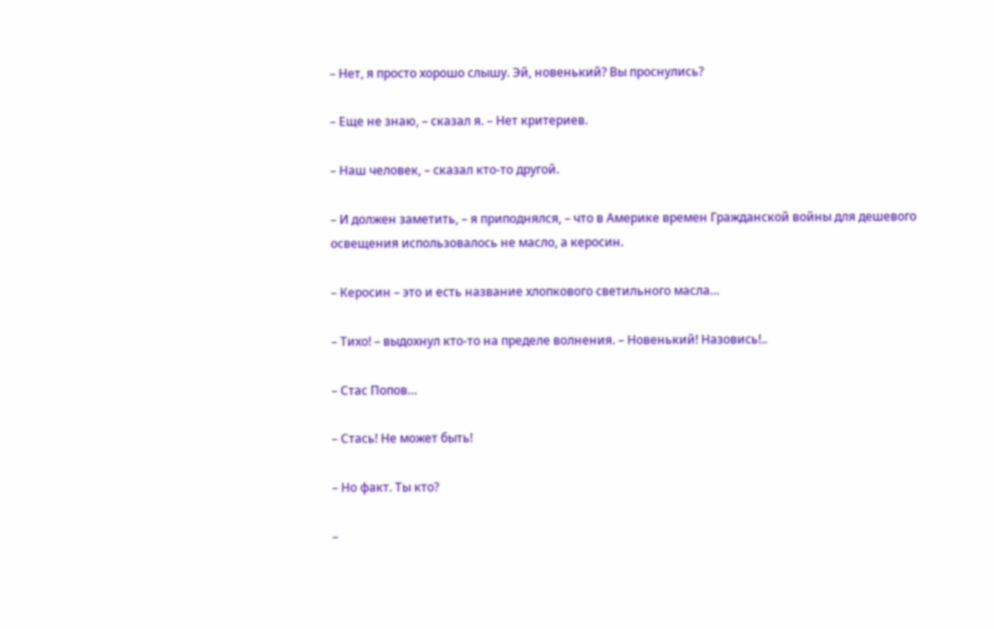– Нет, я просто хорошо слышу. Эй, новенький? Вы проснулись?

– Еще не знаю, – сказал я. – Нет критериев.

– Наш человек, – сказал кто-то другой.

– И должен заметить, – я приподнялся, – что в Америке времен Гражданской войны для дешевого освещения использовалось не масло, а керосин.

– Керосин – это и есть название хлопкового светильного масла…

– Тихо! – выдохнул кто-то на пределе волнения. – Новенький! Назовись!..

– Стас Попов…

– Стась! Не может быть!

– Но факт. Ты кто?

–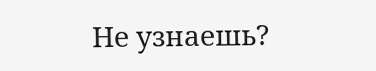Не узнаешь?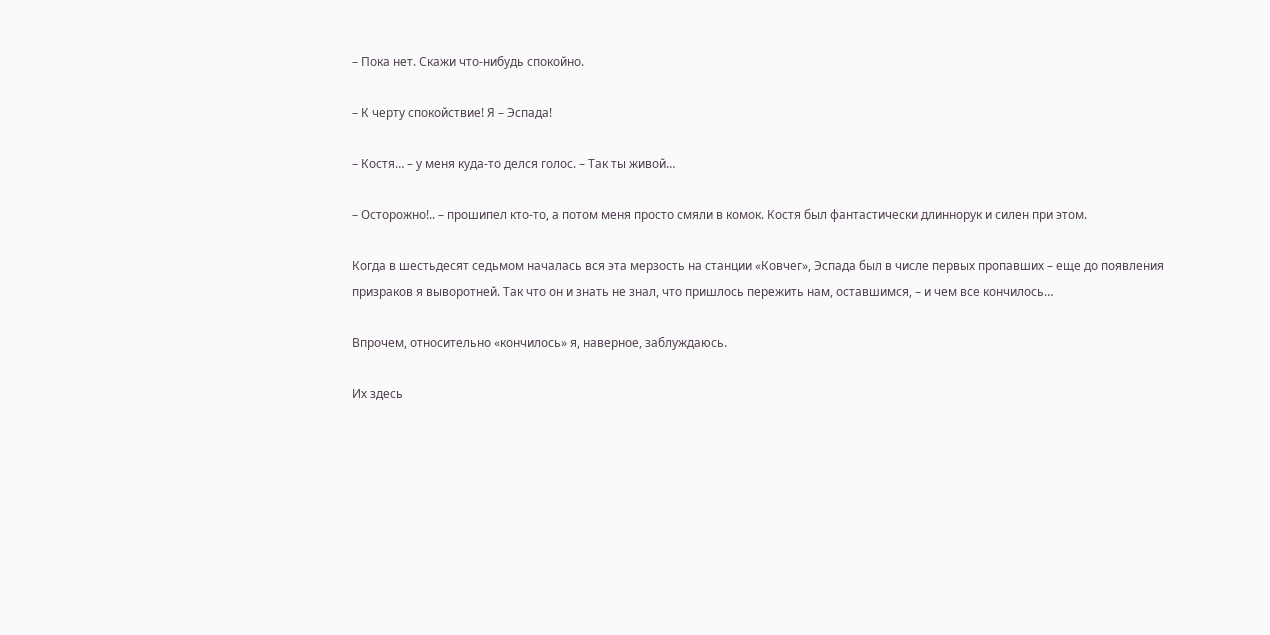– Пока нет. Скажи что-нибудь спокойно.

– К черту спокойствие! Я – Эспада!

– Костя… – у меня куда-то делся голос. – Так ты живой…

– Осторожно!.. – прошипел кто-то, а потом меня просто смяли в комок. Костя был фантастически длиннорук и силен при этом.

Когда в шестьдесят седьмом началась вся эта мерзость на станции «Ковчег», Эспада был в числе первых пропавших – еще до появления призраков я выворотней. Так что он и знать не знал, что пришлось пережить нам, оставшимся, – и чем все кончилось…

Впрочем, относительно «кончилось» я, наверное, заблуждаюсь.

Их здесь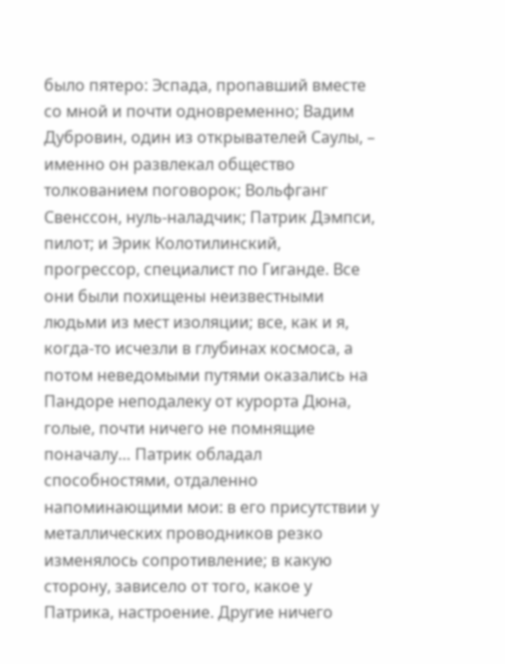было пятеро: Эспада, пропавший вместе со мной и почти одновременно; Вадим Дубровин, один из открывателей Саулы, – именно он развлекал общество толкованием поговорок; Вольфганг Свенссон, нуль-наладчик; Патрик Дэмпси, пилот; и Эрик Колотилинский, прогрессор, специалист по Гиганде. Все они были похищены неизвестными людьми из мест изоляции; все, как и я, когда-то исчезли в глубинах космоса, а потом неведомыми путями оказались на Пандоре неподалеку от курорта Дюна, голые, почти ничего не помнящие поначалу… Патрик обладал способностями, отдаленно напоминающими мои: в его присутствии у металлических проводников резко изменялось сопротивление; в какую сторону, зависело от того, какое у Патрика, настроение. Другие ничего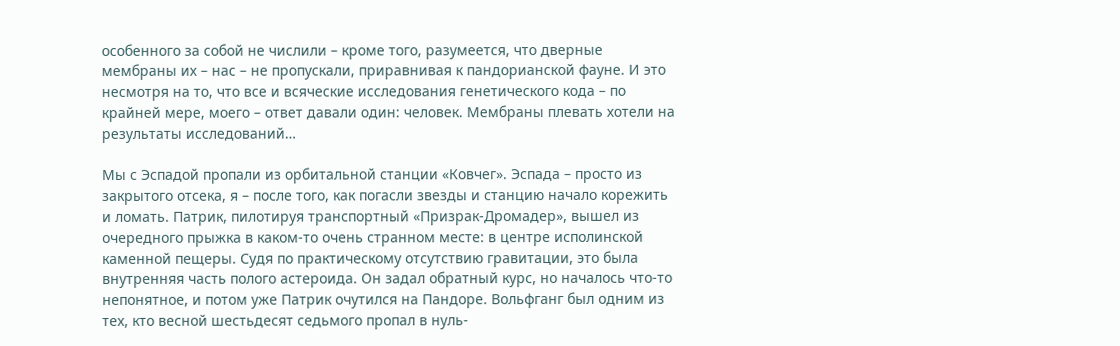особенного за собой не числили – кроме того, разумеется, что дверные мембраны их – нас – не пропускали, приравнивая к пандорианской фауне. И это несмотря на то, что все и всяческие исследования генетического кода – по крайней мере, моего – ответ давали один: человек. Мембраны плевать хотели на результаты исследований…

Мы с Эспадой пропали из орбитальной станции «Ковчег». Эспада – просто из закрытого отсека, я – после того, как погасли звезды и станцию начало корежить и ломать. Патрик, пилотируя транспортный «Призрак-Дромадер», вышел из очередного прыжка в каком-то очень странном месте: в центре исполинской каменной пещеры. Судя по практическому отсутствию гравитации, это была внутренняя часть полого астероида. Он задал обратный курс, но началось что-то непонятное, и потом уже Патрик очутился на Пандоре. Вольфганг был одним из тех, кто весной шестьдесят седьмого пропал в нуль-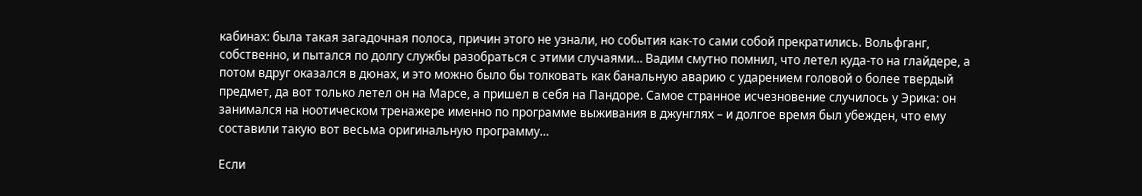кабинах: была такая загадочная полоса, причин этого не узнали, но события как-то сами собой прекратились. Вольфганг, собственно, и пытался по долгу службы разобраться с этими случаями… Вадим смутно помнил, что летел куда-то на глайдере, а потом вдруг оказался в дюнах, и это можно было бы толковать как банальную аварию с ударением головой о более твердый предмет, да вот только летел он на Марсе, а пришел в себя на Пандоре. Самое странное исчезновение случилось у Эрика: он занимался на ноотическом тренажере именно по программе выживания в джунглях – и долгое время был убежден, что ему составили такую вот весьма оригинальную программу…

Если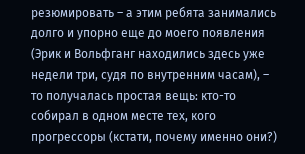резюмировать – а этим ребята занимались долго и упорно еще до моего появления (Эрик и Вольфганг находились здесь уже недели три, судя по внутренним часам), – то получалась простая вещь: кто-то собирал в одном месте тех, кого прогрессоры (кстати, почему именно они?)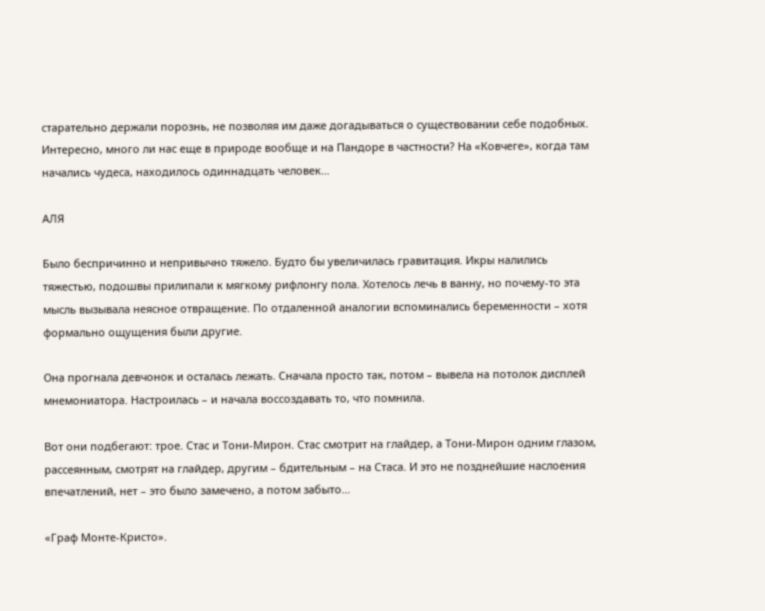старательно держали порознь, не позволяя им даже догадываться о существовании себе подобных. Интересно, много ли нас еще в природе вообще и на Пандоре в частности? На «Ковчеге», когда там начались чудеса, находилось одиннадцать человек…

АЛЯ

Было беспричинно и непривычно тяжело. Будто бы увеличилась гравитация. Икры налились тяжестью, подошвы прилипали к мягкому рифлонгу пола. Хотелось лечь в ванну, но почему-то эта мысль вызывала неясное отвращение. По отдаленной аналогии вспоминались беременности – хотя формально ощущения были другие.

Она прогнала девчонок и осталась лежать. Сначала просто так, потом – вывела на потолок дисплей мнемониатора. Настроилась – и начала воссоздавать то, что помнила.

Вот они подбегают: трое. Стас и Тони-Мирон. Стас смотрит на глайдер, а Тони-Мирон одним глазом, рассеянным, смотрят на глайдер, другим – бдительным – на Стаса. И это не позднейшие наслоения впечатлений, нет – это было замечено, а потом забыто…

«Граф Монте-Кристо».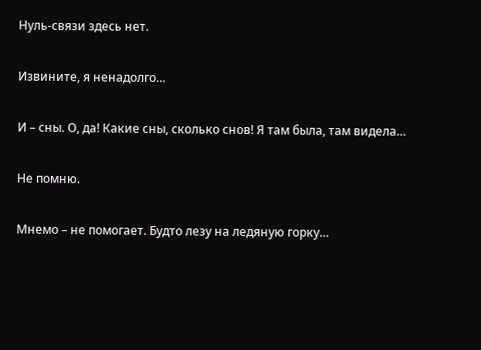Нуль-связи здесь нет.

Извините, я ненадолго…

И – сны. О, да! Какие сны, сколько снов! Я там была, там видела…

Не помню.

Мнемо – не помогает. Будто лезу на ледяную горку…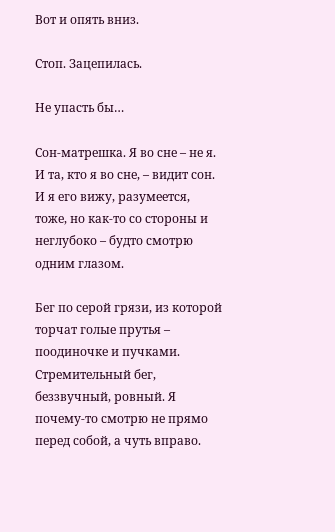Вот и опять вниз.

Стоп. Зацепилась.

Не упасть бы…

Сон-матрешка. Я во сне – не я. И та, кто я во сне, – видит сон. И я его вижу, разумеется, тоже, но как-то со стороны и неглубоко – будто смотрю одним глазом.

Бег по серой грязи, из которой торчат голые прутья – поодиночке и пучками. Стремительный бег, беззвучный, ровный. Я почему-то смотрю не прямо перед собой, а чуть вправо.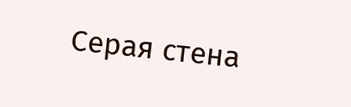Серая стена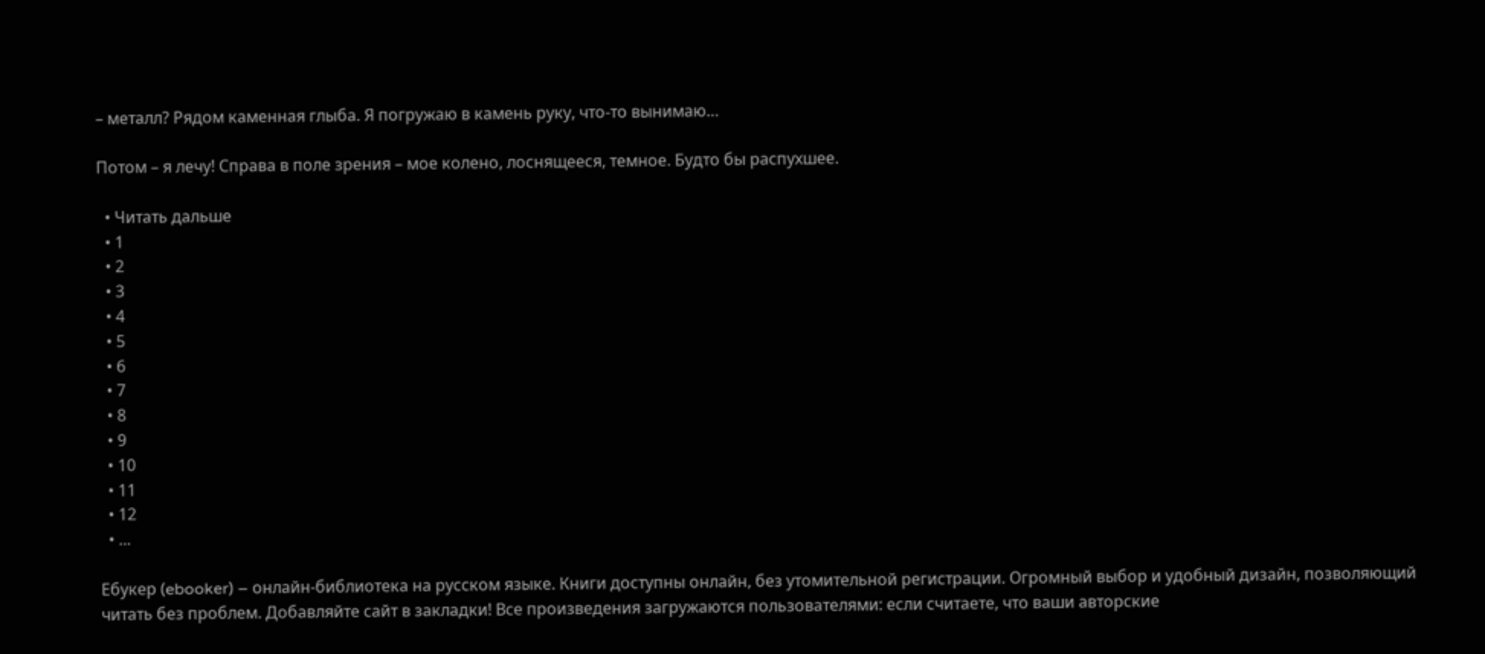– металл? Рядом каменная глыба. Я погружаю в камень руку, что-то вынимаю…

Потом – я лечу! Справа в поле зрения – мое колено, лоснящееся, темное. Будто бы распухшее.

  • Читать дальше
  • 1
  • 2
  • 3
  • 4
  • 5
  • 6
  • 7
  • 8
  • 9
  • 10
  • 11
  • 12
  • ...

Ебукер (ebooker) – онлайн-библиотека на русском языке. Книги доступны онлайн, без утомительной регистрации. Огромный выбор и удобный дизайн, позволяющий читать без проблем. Добавляйте сайт в закладки! Все произведения загружаются пользователями: если считаете, что ваши авторские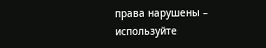права нарушены – используйте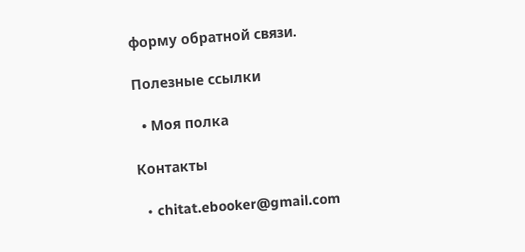форму обратной связи.

Полезные ссылки

  • Моя полка

Контакты

  • chitat.ebooker@gmail.com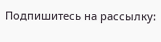Подпишитесь на рассылку: